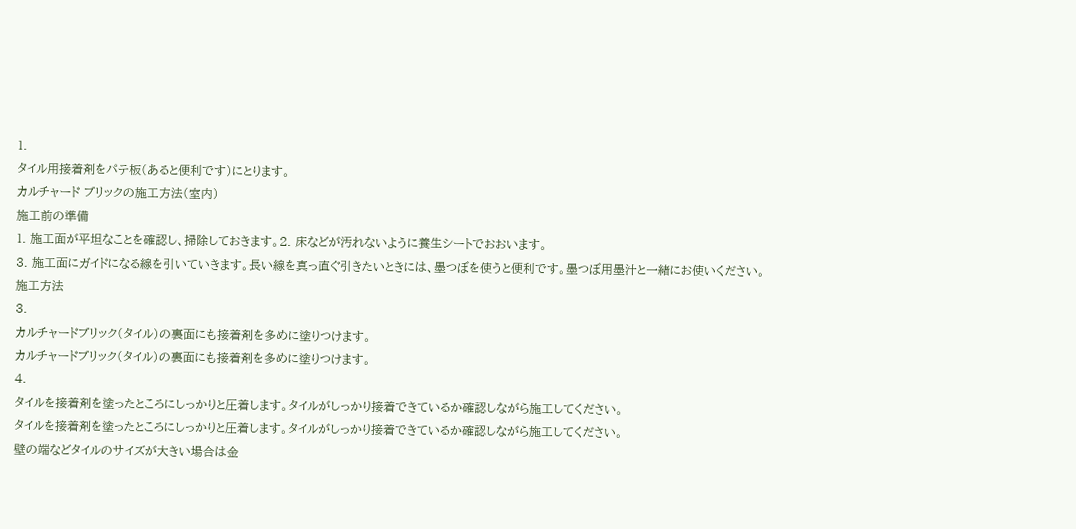1.
タイル用接着剤をパテ板(あると便利です)にとります。
カルチャード ブリックの施工方法(室内)
施工前の準備
1. 施工面が平坦なことを確認し、掃除しておきます。2. 床などが汚れないように養生シートでおおいます。
3. 施工面にガイドになる線を引いていきます。長い線を真っ直ぐ引きたいときには、墨つぼを使うと便利です。墨つぼ用墨汁と一緒にお使いください。
施工方法
3.
カルチャードブリック(タイル)の裏面にも接着剤を多めに塗りつけます。
カルチャードブリック(タイル)の裏面にも接着剤を多めに塗りつけます。
4.
タイルを接着剤を塗ったところにしっかりと圧着します。タイルがしっかり接着できているか確認しながら施工してください。
タイルを接着剤を塗ったところにしっかりと圧着します。タイルがしっかり接着できているか確認しながら施工してください。
壁の端などタイルのサイズが大きい場合は金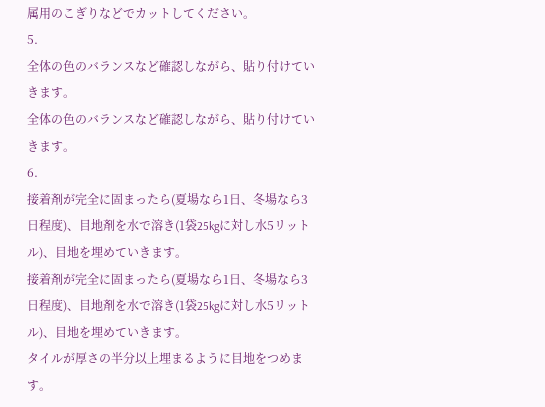属用のこぎりなどでカットしてください。
5.
全体の色のバランスなど確認しながら、貼り付けていきます。
全体の色のバランスなど確認しながら、貼り付けていきます。
6.
接着剤が完全に固まったら(夏場なら1日、冬場なら3日程度)、目地剤を水で溶き(1袋25kgに対し水5リットル)、目地を埋めていきます。
接着剤が完全に固まったら(夏場なら1日、冬場なら3日程度)、目地剤を水で溶き(1袋25kgに対し水5リットル)、目地を埋めていきます。
タイルが厚さの半分以上埋まるように目地をつめます。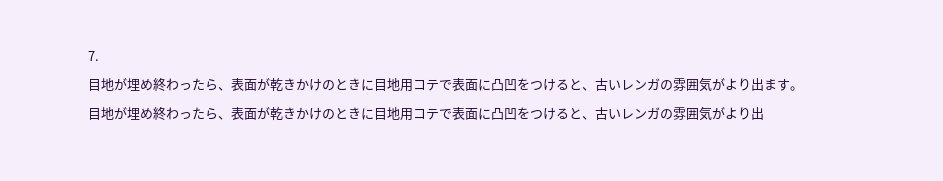7.
目地が埋め終わったら、表面が乾きかけのときに目地用コテで表面に凸凹をつけると、古いレンガの雰囲気がより出ます。
目地が埋め終わったら、表面が乾きかけのときに目地用コテで表面に凸凹をつけると、古いレンガの雰囲気がより出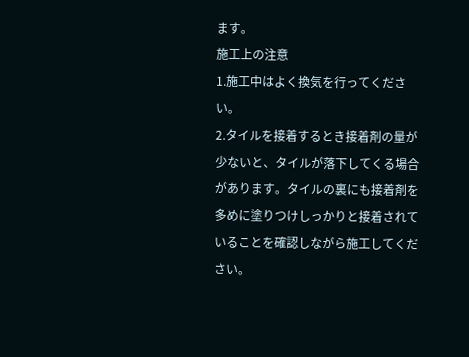ます。
施工上の注意
1.施工中はよく換気を行ってください。
2.タイルを接着するとき接着剤の量が少ないと、タイルが落下してくる場合があります。タイルの裏にも接着剤を多めに塗りつけしっかりと接着されていることを確認しながら施工してください。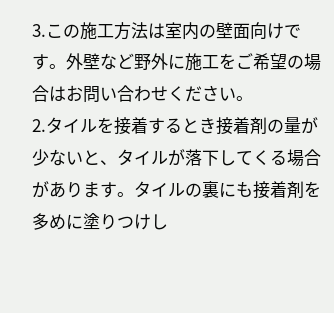3.この施工方法は室内の壁面向けです。外壁など野外に施工をご希望の場合はお問い合わせください。
2.タイルを接着するとき接着剤の量が少ないと、タイルが落下してくる場合があります。タイルの裏にも接着剤を多めに塗りつけし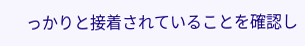っかりと接着されていることを確認し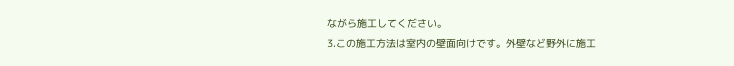ながら施工してください。
3.この施工方法は室内の壁面向けです。外壁など野外に施工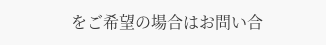をご希望の場合はお問い合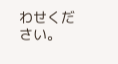わせください。